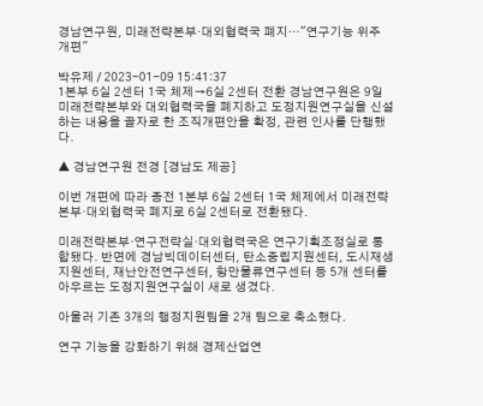경남연구원, 미래전략본부·대외협력국 폐지…"연구기능 위주 개편"

박유제 / 2023-01-09 15:41:37
1본부 6실 2센터 1국 체제→6실 2센터 전환 경남연구원은 9일 미래전략본부와 대외협력국을 폐지하고 도정지원연구실을 신설하는 내용을 골자로 한 조직개편안을 확정, 관련 인사를 단행했다.

▲ 경남연구원 전경 [경남도 제공]

이번 개편에 따라 종전 1본부 6실 2센터 1국 체제에서 미래전략본부·대외협력국 폐지로 6실 2센터로 전환됐다.

미래전략본부·연구전략실·대외협력국은 연구기획조정실로 통합됐다. 반면에 경남빅데이터센터, 탄소중립지원센터, 도시재생지원센터, 재난안전연구센터, 항만물류연구센터 등 5개 센터를 아우르는 도정지원연구실이 새로 생겼다.

아울러 기존 3개의 행정지원팀을 2개 팀으로 축소했다.

연구 기능을 강화하기 위해 경제산업연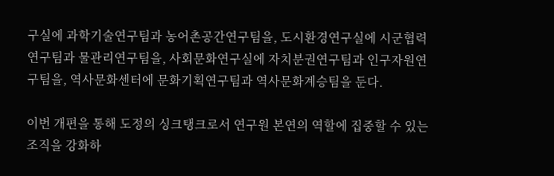구실에 과학기술연구팀과 농어촌공간연구팀을, 도시환경연구실에 시군협력연구팀과 물관리연구팀을, 사회문화연구실에 자치분권연구팀과 인구자원연구팀을, 역사문화센터에 문화기획연구팀과 역사문화계승팀을 둔다.

이번 개편을 통해 도정의 싱크탱크로서 연구원 본연의 역할에 집중할 수 있는 조직을 강화하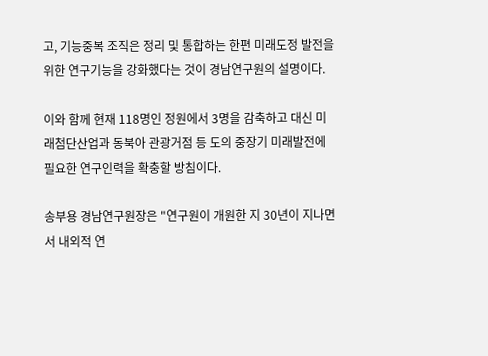고, 기능중복 조직은 정리 및 통합하는 한편 미래도정 발전을 위한 연구기능을 강화했다는 것이 경남연구원의 설명이다.

이와 함께 현재 118명인 정원에서 3명을 감축하고 대신 미래첨단산업과 동북아 관광거점 등 도의 중장기 미래발전에 필요한 연구인력을 확충할 방침이다.

송부용 경남연구원장은 "연구원이 개원한 지 30년이 지나면서 내외적 연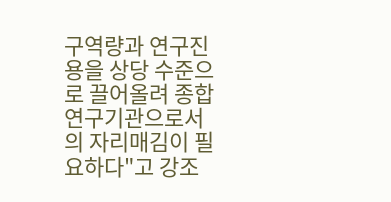구역량과 연구진용을 상당 수준으로 끌어올려 종합연구기관으로서의 자리매김이 필요하다"고 강조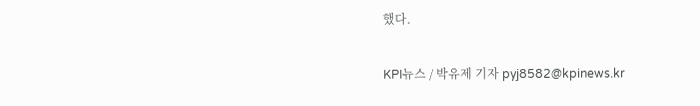했다.

KPI뉴스 / 박유제 기자 pyj8582@kpinews.kr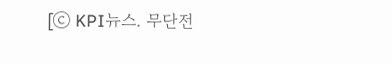[ⓒ KPI뉴스. 무단전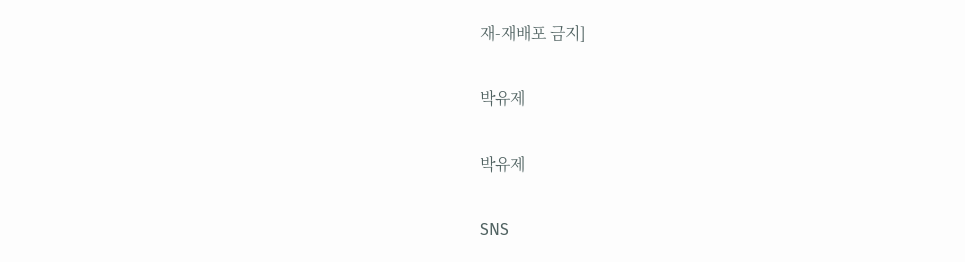재-재배포 금지]

박유제

박유제

SNS